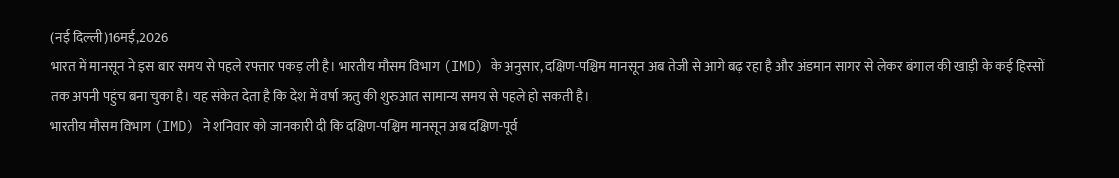(नई दिल्ली)16मई,2026
भारत में मानसून ने इस बार समय से पहले रफ्तार पकड़ ली है। भारतीय मौसम विभाग (IMD) के अनुसार, दक्षिण-पश्चिम मानसून अब तेजी से आगे बढ़ रहा है और अंडमान सागर से लेकर बंगाल की खाड़ी के कई हिस्सों तक अपनी पहुंच बना चुका है। यह संकेत देता है कि देश में वर्षा ऋतु की शुरुआत सामान्य समय से पहले हो सकती है।
भारतीय मौसम विभाग (IMD) ने शनिवार को जानकारी दी कि दक्षिण-पश्चिम मानसून अब दक्षिण-पूर्व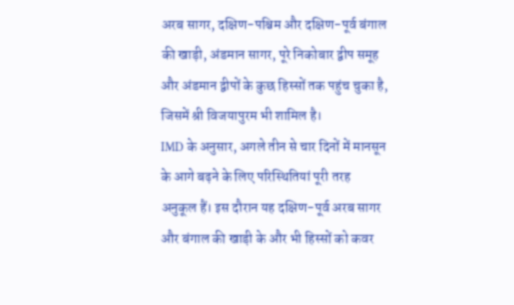अरब सागर, दक्षिण-पश्चिम और दक्षिण-पूर्व बंगाल की खाड़ी, अंडमान सागर, पूरे निकोबार द्वीप समूह और अंडमान द्वीपों के कुछ हिस्सों तक पहुंच चुका है, जिसमें श्री विजयापुरम भी शामिल है।
IMD के अनुसार, अगले तीन से चार दिनों में मानसून के आगे बढ़ने के लिए परिस्थितियां पूरी तरह अनुकूल हैं। इस दौरान यह दक्षिण-पूर्व अरब सागर और बंगाल की खाड़ी के और भी हिस्सों को कवर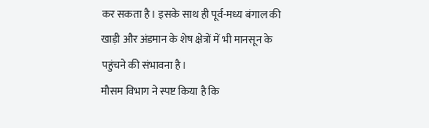कर सकता है। इसके साथ ही पूर्व-मध्य बंगाल की खाड़ी और अंडमान के शेष क्षेत्रों में भी मानसून के पहुंचने की संभावना है।
मौसम विभाग ने स्पष्ट किया है कि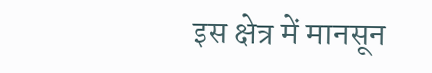इस क्षेत्र में मानसून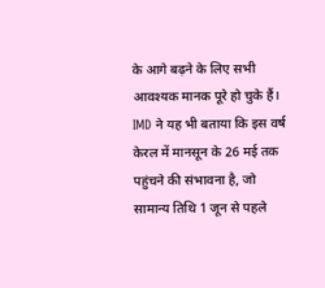के आगे बढ़ने के लिए सभी आवश्यक मानक पूरे हो चुके हैं। IMD ने यह भी बताया कि इस वर्ष केरल में मानसून के 26 मई तक पहुंचने की संभावना है, जो सामान्य तिथि 1 जून से पहले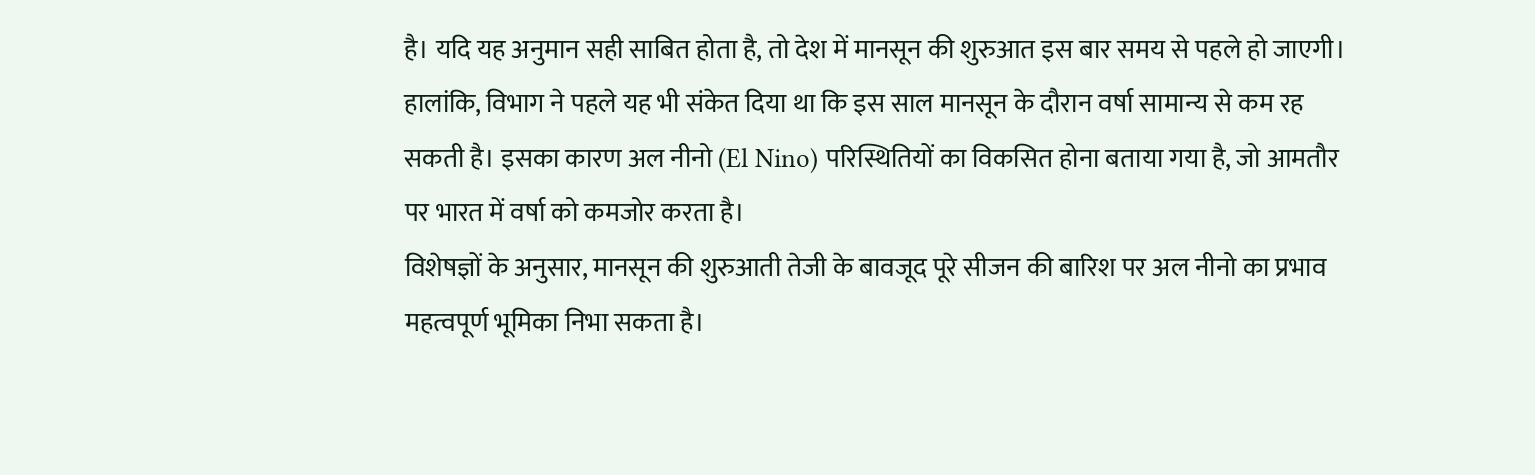है। यदि यह अनुमान सही साबित होता है, तो देश में मानसून की शुरुआत इस बार समय से पहले हो जाएगी।
हालांकि, विभाग ने पहले यह भी संकेत दिया था कि इस साल मानसून के दौरान वर्षा सामान्य से कम रह सकती है। इसका कारण अल नीनो (El Nino) परिस्थितियों का विकसित होना बताया गया है, जो आमतौर पर भारत में वर्षा को कमजोर करता है।
विशेषज्ञों के अनुसार, मानसून की शुरुआती तेजी के बावजूद पूरे सीजन की बारिश पर अल नीनो का प्रभाव महत्वपूर्ण भूमिका निभा सकता है।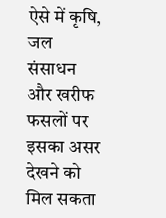ऐसे में कृषि, जल संसाधन और खरीफ फसलों पर इसका असर देखने को मिल सकता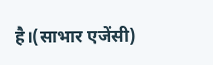है।(साभार एजेंसी)